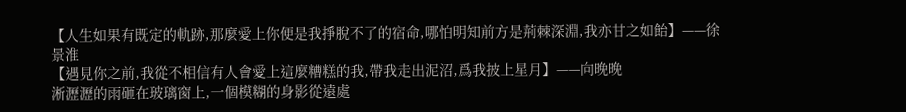【人生如果有既定的軌跡,那麼愛上你便是我掙脫不了的宿命,哪怕明知前方是荊棘深淵,我亦甘之如飴】——徐景淮
【遇見你之前,我從不相信有人會愛上這麼糟糕的我,帶我走出泥沼,爲我披上星月】——向晚晚
淅瀝瀝的雨砸在玻璃窗上,一個模糊的身影從遠處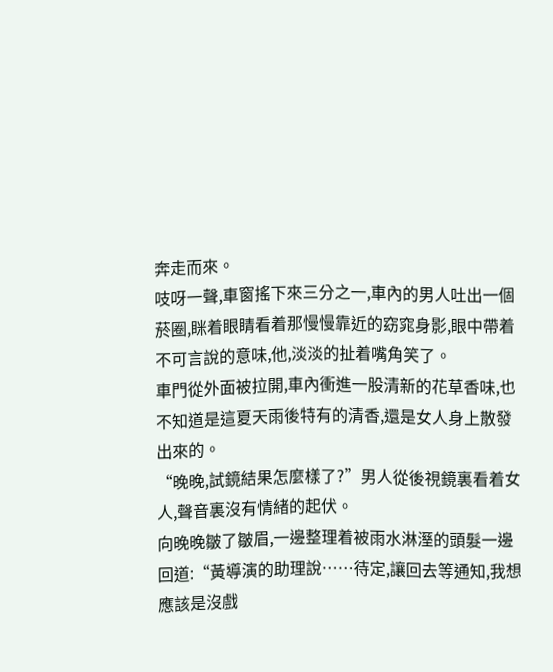奔走而來。
吱呀一聲,車窗搖下來三分之一,車內的男人吐出一個菸圈,眯着眼睛看着那慢慢靠近的窈窕身影,眼中帶着不可言說的意味,他,淡淡的扯着嘴角笑了。
車門從外面被拉開,車內衝進一股清新的花草香味,也不知道是這夏天雨後特有的清香,還是女人身上散發出來的。
“晚晚,試鏡結果怎麼樣了?”男人從後視鏡裏看着女人,聲音裏沒有情緒的起伏。
向晚晚皺了皺眉,一邊整理着被雨水淋溼的頭髮一邊回道:“黃導演的助理說……待定,讓回去等通知,我想應該是沒戲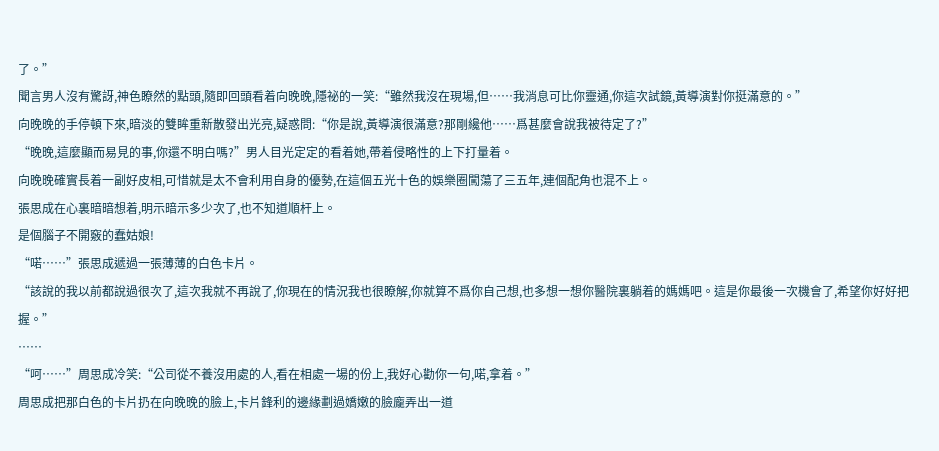了。”
聞言男人沒有驚訝,神色瞭然的點頭,隨即回頭看着向晚晚,隱祕的一笑:“雖然我沒在現場,但……我消息可比你靈通,你這次試鏡,黃導演對你挺滿意的。”
向晚晚的手停頓下來,暗淡的雙眸重新散發出光亮,疑惑問:“你是說,黃導演很滿意?那剛纔他……爲甚麼會說我被待定了?”
“晚晚,這麼顯而易見的事,你還不明白嗎?”男人目光定定的看着她,帶着侵略性的上下打量着。
向晚晚確實長着一副好皮相,可惜就是太不會利用自身的優勢,在這個五光十色的娛樂圈闖蕩了三五年,連個配角也混不上。
張思成在心裏暗暗想着,明示暗示多少次了,也不知道順杆上。
是個腦子不開竅的蠢姑娘!
“喏……”張思成遞過一張薄薄的白色卡片。
“該說的我以前都說過很次了,這次我就不再說了,你現在的情況我也很瞭解,你就算不爲你自己想,也多想一想你醫院裏躺着的媽媽吧。這是你最後一次機會了,希望你好好把握。”
……
“呵……”周思成冷笑:“公司從不養沒用處的人,看在相處一場的份上,我好心勸你一句,喏,拿着。”
周思成把那白色的卡片扔在向晚晚的臉上,卡片鋒利的邊緣劃過嬌嫩的臉龐弄出一道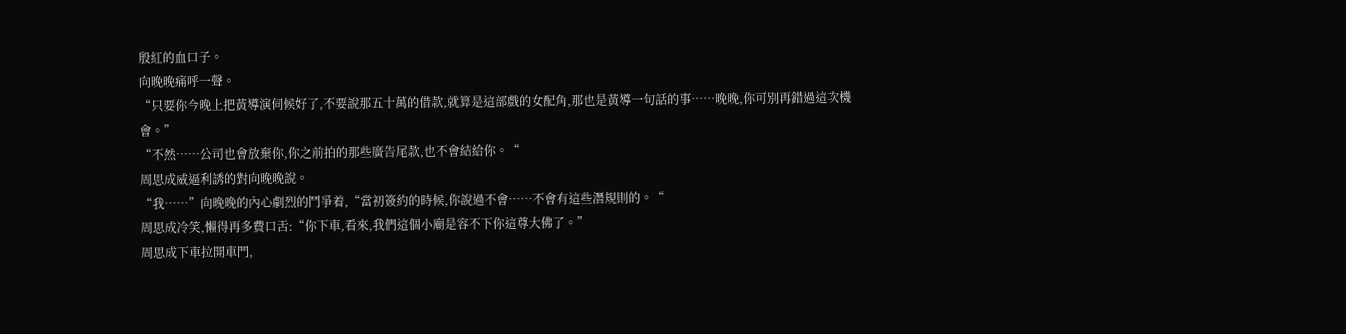殷紅的血口子。
向晚晚痛呼一聲。
“只要你今晚上把黃導演伺候好了,不要說那五十萬的借款,就算是這部戲的女配角,那也是黃導一句話的事……晚晚,你可別再錯過這次機會。”
“不然……公司也會放棄你,你之前拍的那些廣告尾款,也不會結給你。“
周思成威逼利誘的對向晚晚說。
“我……”向晚晚的內心劇烈的鬥爭着,“當初簽約的時候,你說過不會……不會有這些潛規則的。“
周思成冷笑,懶得再多費口舌:“你下車,看來,我們這個小廟是容不下你這尊大佛了。”
周思成下車拉開車門,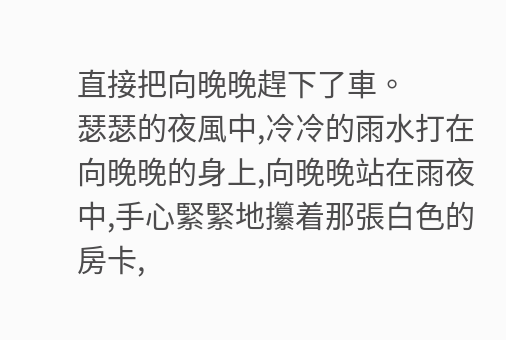直接把向晚晚趕下了車。
瑟瑟的夜風中,冷冷的雨水打在向晚晚的身上,向晚晚站在雨夜中,手心緊緊地攥着那張白色的房卡,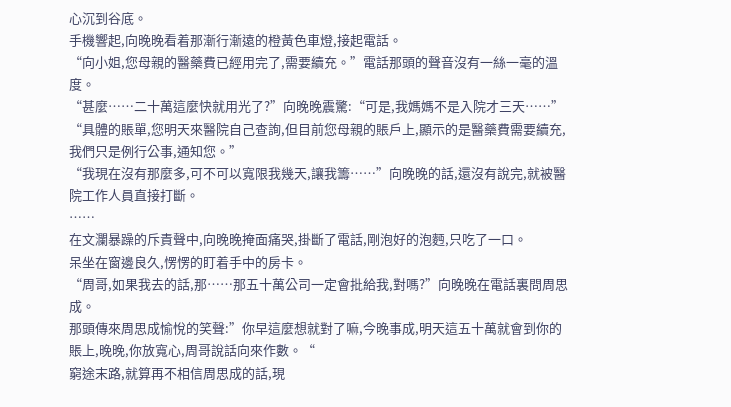心沉到谷底。
手機響起,向晚晚看着那漸行漸遠的橙黃色車燈,接起電話。
“向小姐,您母親的醫藥費已經用完了,需要續充。”電話那頭的聲音沒有一絲一毫的溫度。
“甚麼……二十萬這麼快就用光了?”向晚晚震驚:“可是,我媽媽不是入院才三天……”
“具體的賬單,您明天來醫院自己查詢,但目前您母親的賬戶上,顯示的是醫藥費需要續充,我們只是例行公事,通知您。”
“我現在沒有那麼多,可不可以寬限我幾天,讓我籌……”向晚晚的話,還沒有說完,就被醫院工作人員直接打斷。
……
在文瀾暴躁的斥責聲中,向晚晚掩面痛哭,掛斷了電話,剛泡好的泡麪,只吃了一口。
呆坐在窗邊良久,愣愣的盯着手中的房卡。
“周哥,如果我去的話,那……那五十萬公司一定會批給我,對嗎?”向晚晚在電話裏問周思成。
那頭傳來周思成愉悅的笑聲:”你早這麼想就對了嘛,今晚事成,明天這五十萬就會到你的賬上,晚晚,你放寬心,周哥說話向來作數。“
窮途末路,就算再不相信周思成的話,現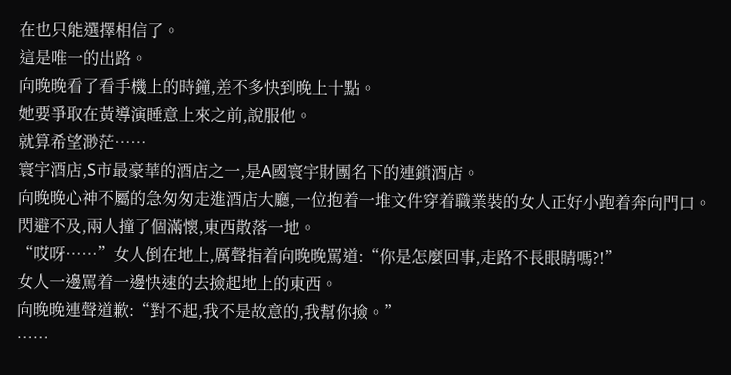在也只能選擇相信了。
這是唯一的出路。
向晚晚看了看手機上的時鐘,差不多快到晚上十點。
她要爭取在黃導演睡意上來之前,說服他。
就算希望渺茫……
寰宇酒店,S市最豪華的酒店之一,是A國寰宇財團名下的連鎖酒店。
向晚晚心神不屬的急匆匆走進酒店大廳,一位抱着一堆文件穿着職業裝的女人正好小跑着奔向門口。
閃避不及,兩人撞了個滿懷,東西散落一地。
“哎呀……”女人倒在地上,厲聲指着向晚晚罵道:“你是怎麼回事,走路不長眼睛嗎?!”
女人一邊罵着一邊快速的去撿起地上的東西。
向晚晚連聲道歉:“對不起,我不是故意的,我幫你撿。”
……